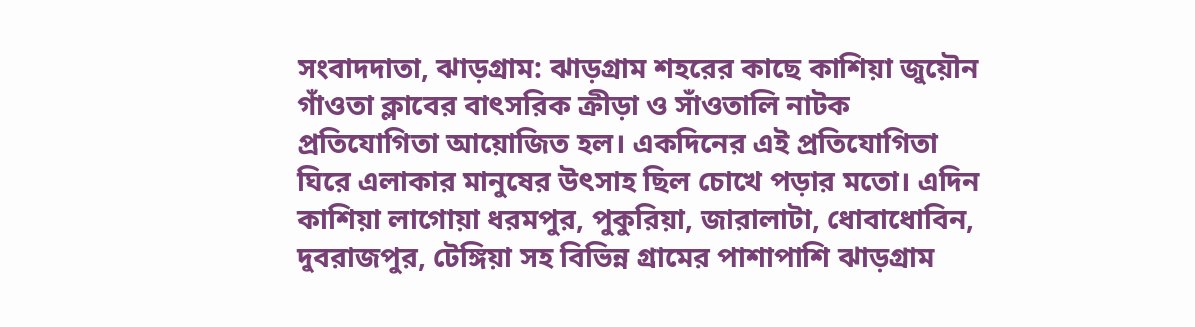সংবাদদাতা, ঝাড়গ্রাম: ঝাড়গ্রাম শহরের কাছে কাশিয়া জুয়ৌন গাঁওতা ক্লাবের বাৎসরিক ক্রীড়া ও সাঁওতালি নাটক প্রতিযোগিতা আয়োজিত হল। একদিনের এই প্রতিযোগিতা ঘিরে এলাকার মানুষের উৎসাহ ছিল চোখে পড়ার মতো। এদিন কাশিয়া লাগোয়া ধরমপুর, পুকুরিয়া, জারালাটা, ধোবাধোবিন, দুবরাজপুর, টেঙ্গিয়া সহ বিভিন্ন গ্রামের পাশাপাশি ঝাড়গ্রাম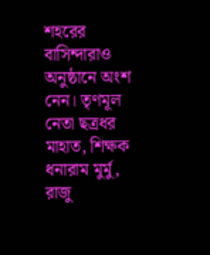শহরের বাসিন্দারাও অনুষ্ঠানে অংশ নেন। তৃণমূল নেতা ছত্রধর মাহাত, শিক্ষক ধনারাম মুর্মু, রাজু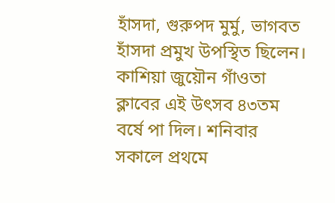হাঁসদা, গুরুপদ মুর্মু, ভাগবত হাঁসদা প্রমুখ উপস্থিত ছিলেন।
কাশিয়া জুয়ৌন গাঁওতা ক্লাবের এই উৎসব ৪৩তম বর্ষে পা দিল। শনিবার সকালে প্রথমে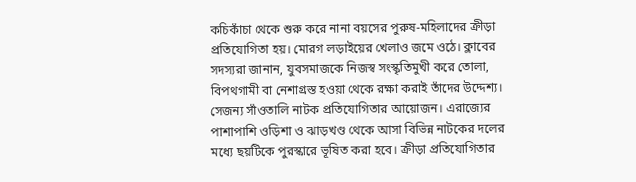কচিকাঁচা থেকে শুরু করে নানা বয়সের পুরুষ-মহিলাদের ক্রীড়া প্রতিযোগিতা হয়। মোরগ লড়াইয়ের খেলাও জমে ওঠে। ক্লাবের সদস্যরা জানান, যুবসমাজকে নিজস্ব সংস্কৃতিমুখী করে তোলা, বিপথগামী বা নেশাগ্রস্ত হওয়া থেকে রক্ষা করাই তাঁদের উদ্দেশ্য। সেজন্য সাঁওতালি নাটক প্রতিযোগিতার আয়োজন। এরাজ্যের পাশাপাশি ওড়িশা ও ঝাড়খণ্ড থেকে আসা বিভিন্ন নাটকের দলের মধ্যে ছয়টিকে পুরস্কারে ভূষিত করা হবে। ক্রীড়া প্রতিযোগিতার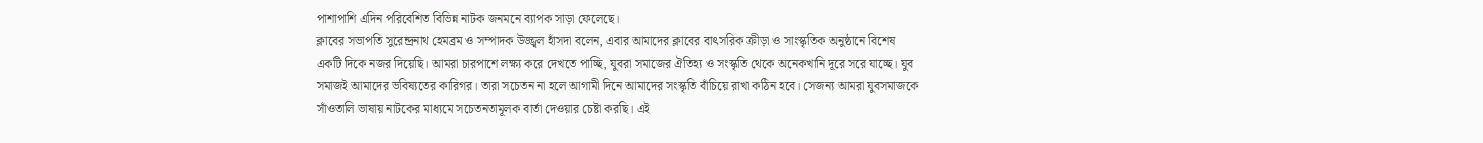পাশাপাশি এদিন পরিবেশিত বিভিন্ন নাটক জনমনে ব্যাপক সাড়া ফেলেছে।
ক্লাবের সভাপতি সুরেন্দ্রনাথ হেমব্রম ও সম্পাদক উজ্জ্বল হাঁসদা বলেন, এবার আমাদের ক্লাবের বাৎসরিক ক্রীড়া ও সাংস্কৃতিক অনুষ্ঠানে বিশেষ একটি দিকে নজর দিয়েছি। আমরা চারপাশে লক্ষ্য করে দেখতে পাচ্ছি, যুবরা সমাজের ঐতিহ্য ও সংস্কৃতি থেকে অনেকখানি দূরে সরে যাচ্ছে। যুব সমাজই আমাদের ভবিষ্যতের কারিগর। তারা সচেতন না হলে আগামী দিনে আমাদের সংস্কৃতি বাঁচিয়ে রাখা কঠিন হবে। সেজন্য আমরা যুবসমাজকে সাঁওতালি ভাষায় নাটকের মাধ্যমে সচেতনতামূলক বার্তা দেওয়ার চেষ্টা করছি। এই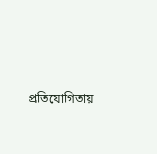প্রতিযোগিতায়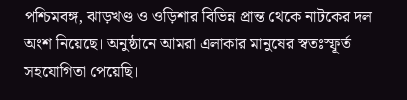পশ্চিমবঙ্গ, ঝাড়খণ্ড ও ওড়িশার বিভিন্ন প্রান্ত থেকে নাটকের দল অংশ নিয়েছে। অনুষ্ঠানে আমরা এলাকার মানুষের স্বতঃস্ফূর্ত সহযোগিতা পেয়েছি।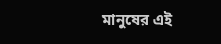মানুষের এই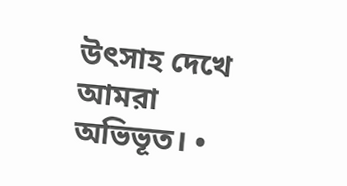উৎসাহ দেখে আমরা অভিভূত। •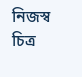নিজস্ব চিত্র